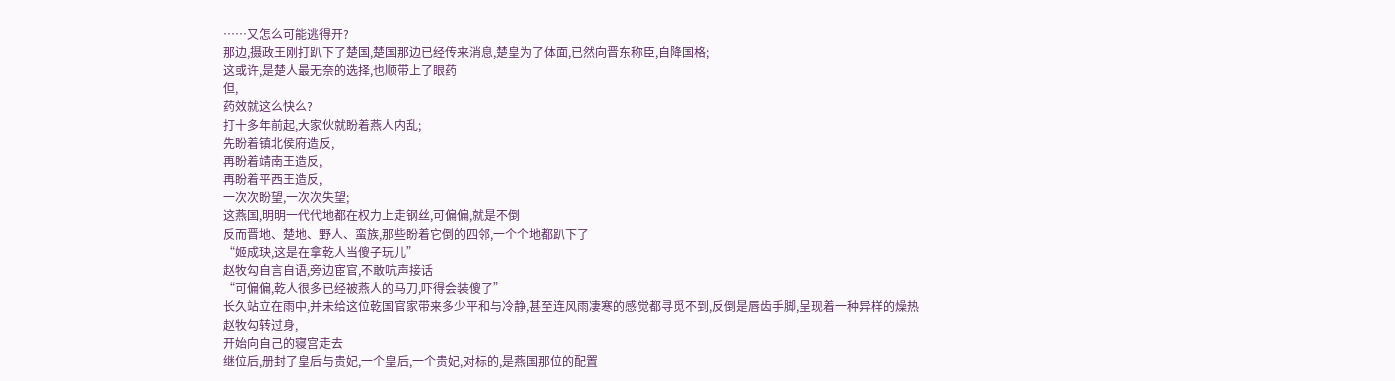……又怎么可能逃得开?
那边,摄政王刚打趴下了楚国,楚国那边已经传来消息,楚皇为了体面,已然向晋东称臣,自降国格;
这或许,是楚人最无奈的选择,也顺带上了眼药
但,
药效就这么快么?
打十多年前起,大家伙就盼着燕人内乱;
先盼着镇北侯府造反,
再盼着靖南王造反,
再盼着平西王造反,
一次次盼望,一次次失望;
这燕国,明明一代代地都在权力上走钢丝,可偏偏,就是不倒
反而晋地、楚地、野人、蛮族,那些盼着它倒的四邻,一个个地都趴下了
“姬成玦,这是在拿乾人当傻子玩儿”
赵牧勾自言自语,旁边宦官,不敢吭声接话
“可偏偏,乾人很多已经被燕人的马刀,吓得会装傻了”
长久站立在雨中,并未给这位乾国官家带来多少平和与冷静,甚至连风雨凄寒的感觉都寻觅不到,反倒是唇齿手脚,呈现着一种异样的燥热
赵牧勾转过身,
开始向自己的寝宫走去
继位后,册封了皇后与贵妃,一个皇后,一个贵妃,对标的,是燕国那位的配置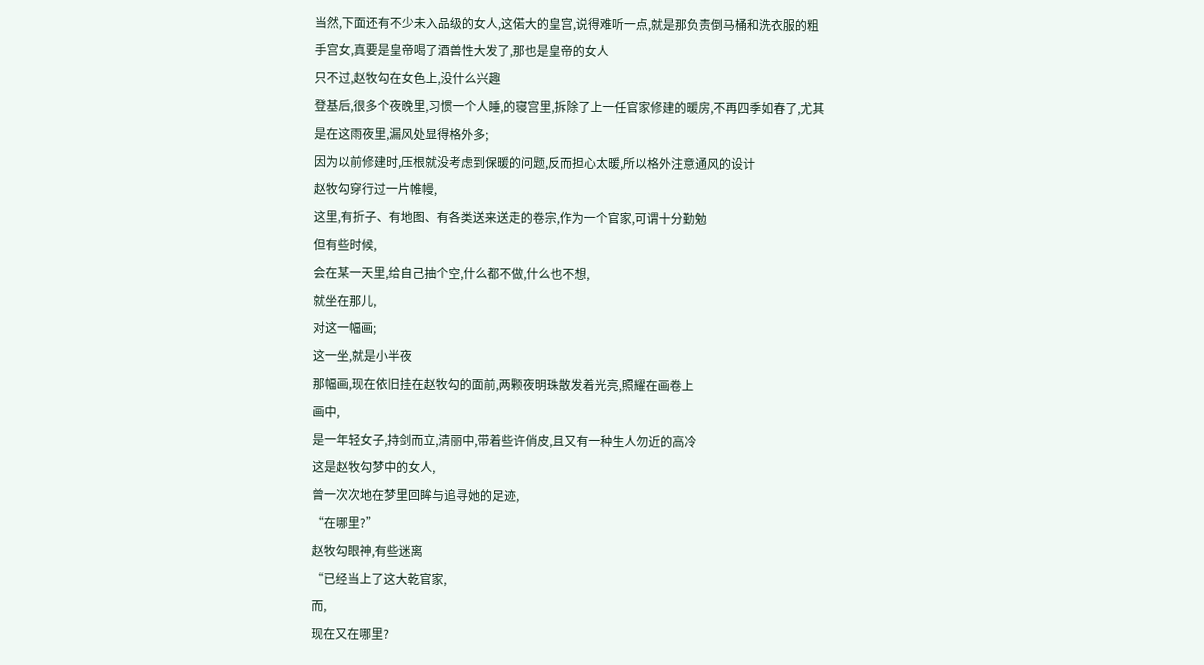当然,下面还有不少未入品级的女人,这偌大的皇宫,说得难听一点,就是那负责倒马桶和洗衣服的粗手宫女,真要是皇帝喝了酒兽性大发了,那也是皇帝的女人
只不过,赵牧勾在女色上,没什么兴趣
登基后,很多个夜晚里,习惯一个人睡,的寝宫里,拆除了上一任官家修建的暖房,不再四季如春了,尤其是在这雨夜里,漏风处显得格外多;
因为以前修建时,压根就没考虑到保暖的问题,反而担心太暖,所以格外注意通风的设计
赵牧勾穿行过一片帷幔,
这里,有折子、有地图、有各类送来送走的卷宗,作为一个官家,可谓十分勤勉
但有些时候,
会在某一天里,给自己抽个空,什么都不做,什么也不想,
就坐在那儿,
对这一幅画;
这一坐,就是小半夜
那幅画,现在依旧挂在赵牧勾的面前,两颗夜明珠散发着光亮,照耀在画卷上
画中,
是一年轻女子,持剑而立,清丽中,带着些许俏皮,且又有一种生人勿近的高冷
这是赵牧勾梦中的女人,
曾一次次地在梦里回眸与追寻她的足迹,
“在哪里?”
赵牧勾眼神,有些迷离
“已经当上了这大乾官家,
而,
现在又在哪里?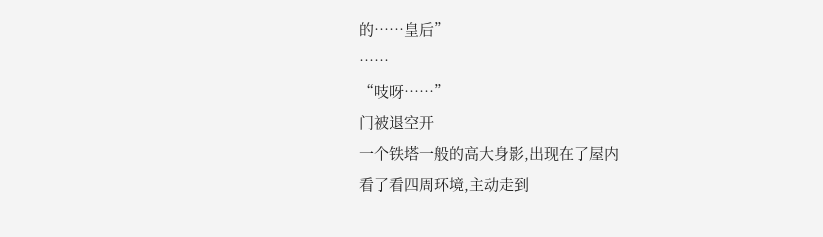的……皇后”
……
“吱呀……”
门被退空开
一个铁塔一般的高大身影,出现在了屋内
看了看四周环境,主动走到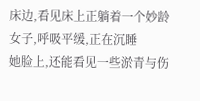床边,看见床上正躺着一个妙龄女子,呼吸平缓,正在沉睡
她脸上,还能看见一些淤青与伤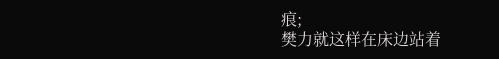痕;
樊力就这样在床边站着